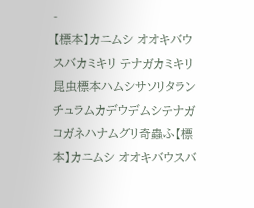-
【標本】カニムシ オオキバウスバカミキリ テナガカミキリ 昆虫標本ハムシサソリタランチュラムカデウデムシテナガコガネハナムグリ奇蟲ふ【標本】カニムシ オオキバウスバ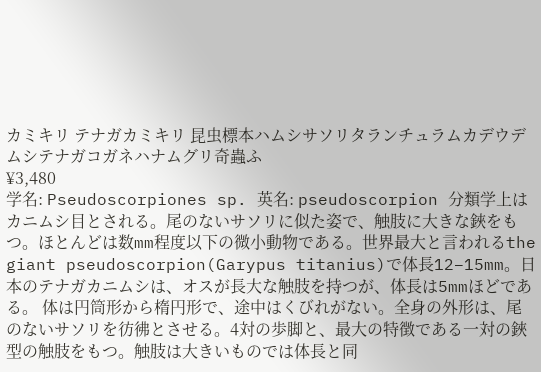カミキリ テナガカミキリ 昆虫標本ハムシサソリタランチュラムカデウデムシテナガコガネハナムグリ奇蟲ふ
¥3,480
学名: Pseudoscorpiones sp. 英名: pseudoscorpion 分類学上はカニムシ目とされる。尾のないサソリに似た姿で、触肢に大きな鋏をもつ。ほとんどは数mm程度以下の微小動物である。世界最大と言われるthe giant pseudoscorpion(Garypus titanius)で体長12−15mm。日本のテナガカニムシは、オスが長大な触肢を持つが、体長は5mmほどである。 体は円筒形から楕円形で、途中はくびれがない。全身の外形は、尾のないサソリを彷彿とさせる。4対の歩脚と、最大の特徴である一対の鋏型の触肢をもつ。触肢は大きいものでは体長と同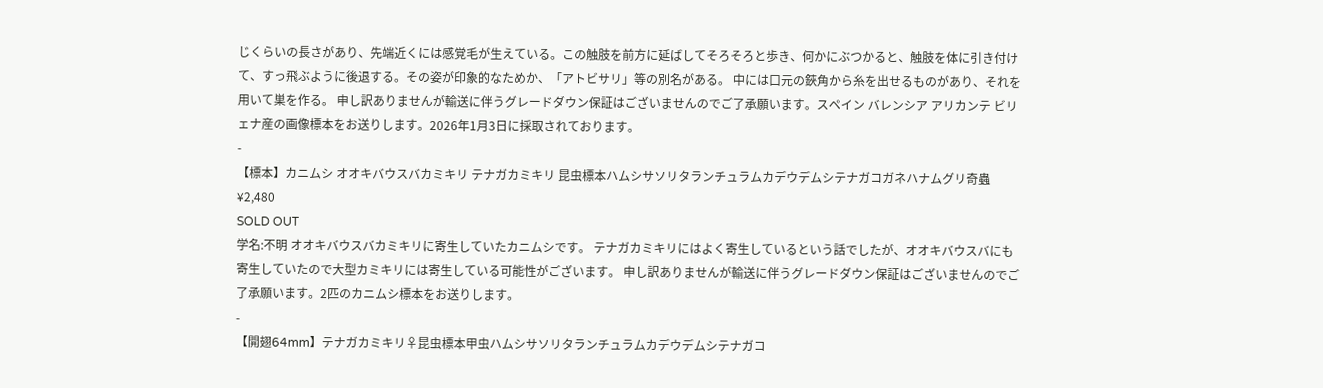じくらいの長さがあり、先端近くには感覚毛が生えている。この触肢を前方に延ばしてそろそろと歩き、何かにぶつかると、触肢を体に引き付けて、すっ飛ぶように後退する。その姿が印象的なためか、「アトビサリ」等の別名がある。 中には口元の鋏角から糸を出せるものがあり、それを用いて巣を作る。 申し訳ありませんが輸送に伴うグレードダウン保証はございませんのでご了承願います。スペイン バレンシア アリカンテ ビリェナ産の画像標本をお送りします。2026年1月3日に採取されております。
-
【標本】カニムシ オオキバウスバカミキリ テナガカミキリ 昆虫標本ハムシサソリタランチュラムカデウデムシテナガコガネハナムグリ奇蟲
¥2,480
SOLD OUT
学名:不明 オオキバウスバカミキリに寄生していたカニムシです。 テナガカミキリにはよく寄生しているという話でしたが、オオキバウスバにも寄生していたので大型カミキリには寄生している可能性がございます。 申し訳ありませんが輸送に伴うグレードダウン保証はございませんのでご了承願います。2匹のカニムシ標本をお送りします。
-
【開翅64mm】テナガカミキリ♀昆虫標本甲虫ハムシサソリタランチュラムカデウデムシテナガコ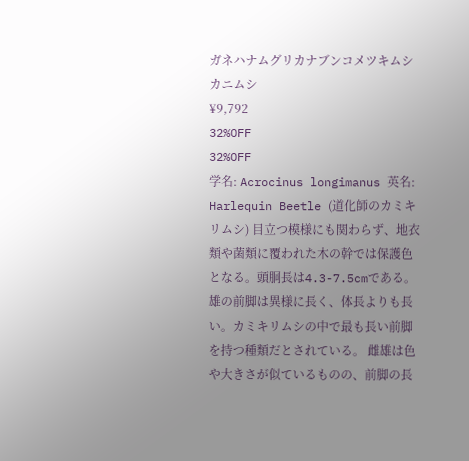ガネハナムグリカナブンコメツキムシカニムシ
¥9,792
32%OFF
32%OFF
学名: Acrocinus longimanus 英名: Harlequin Beetle (道化師のカミキリムシ) 目立つ模様にも関わらず、地衣類や菌類に覆われた木の幹では保護色となる。頭胴長は4.3-7.5cmである。雄の前脚は異様に長く、体長よりも長い。カミキリムシの中で最も長い前脚を持つ種類だとされている。 雌雄は色や大きさが似ているものの、前脚の長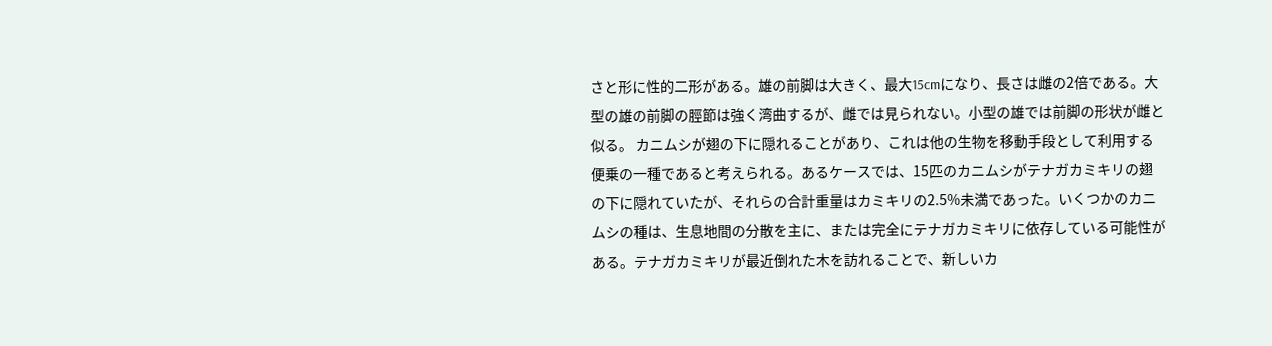さと形に性的二形がある。雄の前脚は大きく、最大15cmになり、長さは雌の2倍である。大型の雄の前脚の脛節は強く湾曲するが、雌では見られない。小型の雄では前脚の形状が雌と似る。 カニムシが翅の下に隠れることがあり、これは他の生物を移動手段として利用する便乗の一種であると考えられる。あるケースでは、15匹のカニムシがテナガカミキリの翅の下に隠れていたが、それらの合計重量はカミキリの2.5%未満であった。いくつかのカニムシの種は、生息地間の分散を主に、または完全にテナガカミキリに依存している可能性がある。テナガカミキリが最近倒れた木を訪れることで、新しいカ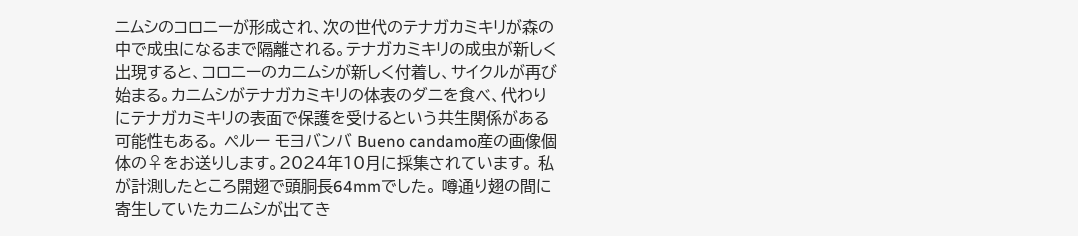ニムシのコロニーが形成され、次の世代のテナガカミキリが森の中で成虫になるまで隔離される。テナガカミキリの成虫が新しく出現すると、コロニーのカニムシが新しく付着し、サイクルが再び始まる。カニムシがテナガカミキリの体表のダニを食べ、代わりにテナガカミキリの表面で保護を受けるという共生関係がある可能性もある。 ペルー モヨバンバ Bueno candamo産の画像個体の♀をお送りします。2024年10月に採集されています。 私が計測したところ開翅で頭胴長64mmでした。 噂通り翅の間に寄生していたカニムシが出てき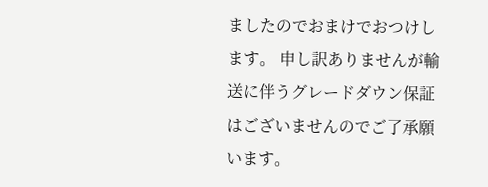ましたのでおまけでおつけします。 申し訳ありませんが輸送に伴うグレードダウン保証はございませんのでご了承願います。